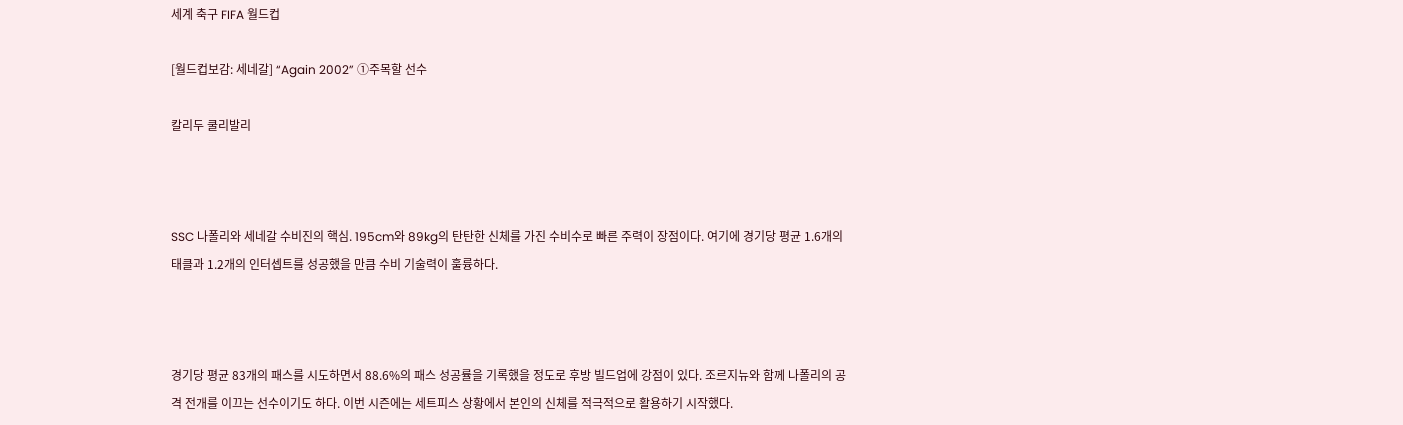세계 축구 FIFA 월드컵

[월드컵보감: 세네갈] “Again 2002” ➀주목할 선수

칼리두 쿨리발리



SSC 나폴리와 세네갈 수비진의 핵심. 195cm와 89kg의 탄탄한 신체를 가진 수비수로 빠른 주력이 장점이다. 여기에 경기당 평균 1.6개의 태클과 1.2개의 인터셉트를 성공했을 만큼 수비 기술력이 훌륭하다.



경기당 평균 83개의 패스를 시도하면서 88.6%의 패스 성공률을 기록했을 정도로 후방 빌드업에 강점이 있다. 조르지뉴와 함께 나폴리의 공격 전개를 이끄는 선수이기도 하다. 이번 시즌에는 세트피스 상황에서 본인의 신체를 적극적으로 활용하기 시작했다.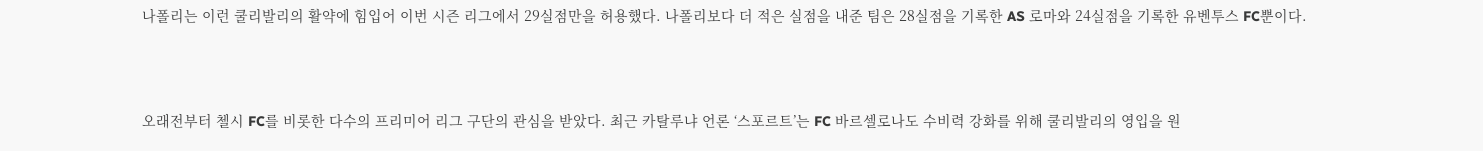나폴리는 이런 쿨리발리의 활약에 힘입어 이번 시즌 리그에서 29실점만을 허용했다. 나폴리보다 더 적은 실점을 내준 팀은 28실점을 기록한 AS 로마와 24실점을 기록한 유벤투스 FC뿐이다.



오래전부터 첼시 FC를 비롯한 다수의 프리미어 리그 구단의 관심을 받았다. 최근 카탈루냐 언론 ‘스포르트’는 FC 바르셀로나도 수비력 강화를 위해 쿨리발리의 영입을 원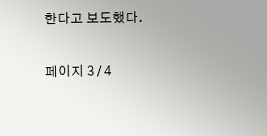한다고 보도했다.

페이지 3 / 4